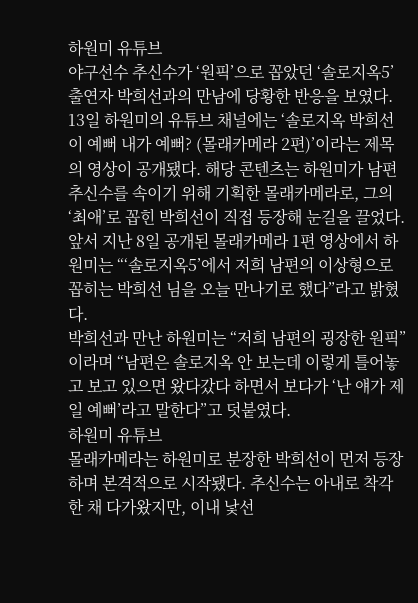하원미 유튜브
야구선수 추신수가 ‘원픽’으로 꼽았던 ‘솔로지옥5’ 출연자 박희선과의 만남에 당황한 반응을 보였다.
13일 하원미의 유튜브 채널에는 ‘솔로지옥 박희선이 예뻐 내가 예뻐? (몰래카메라 2편)’이라는 제목의 영상이 공개됐다. 해당 콘텐츠는 하원미가 남편 추신수를 속이기 위해 기획한 몰래카메라로, 그의 ‘최애’로 꼽힌 박희선이 직접 등장해 눈길을 끌었다.
앞서 지난 8일 공개된 몰래카메라 1편 영상에서 하원미는 “‘솔로지옥5’에서 저희 남편의 이상형으로 꼽히는 박희선 님을 오늘 만나기로 했다”라고 밝혔다.
박희선과 만난 하원미는 “저희 남편의 굉장한 원픽”이라며 “남편은 솔로지옥 안 보는데 이렇게 틀어놓고 보고 있으면 왔다갔다 하면서 보다가 ‘난 얘가 제일 예뻐’라고 말한다”고 덧붙였다.
하원미 유튜브
몰래카메라는 하원미로 분장한 박희선이 먼저 등장하며 본격적으로 시작됐다. 추신수는 아내로 착각한 채 다가왔지만, 이내 낯선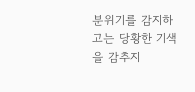분위기를 감지하고는 당황한 기색을 감추지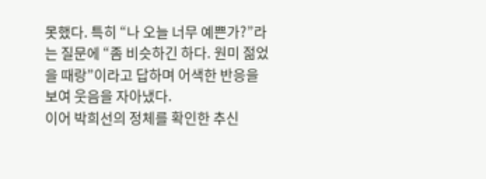못했다. 특히 “나 오늘 너무 예쁜가?”라는 질문에 “좀 비슷하긴 하다. 원미 젊었을 때랑”이라고 답하며 어색한 반응을 보여 웃음을 자아냈다.
이어 박희선의 정체를 확인한 추신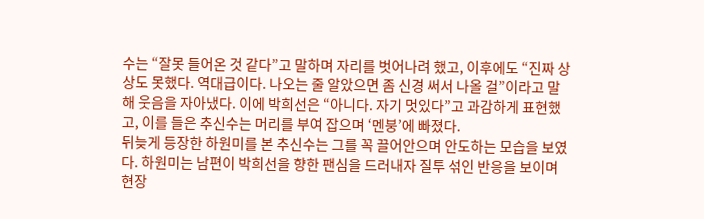수는 “잘못 들어온 것 같다”고 말하며 자리를 벗어나려 했고, 이후에도 “진짜 상상도 못했다. 역대급이다. 나오는 줄 알았으면 좀 신경 써서 나올 걸”이라고 말해 웃음을 자아냈다. 이에 박희선은 “아니다. 자기 멋있다”고 과감하게 표현했고, 이를 들은 추신수는 머리를 부여 잡으며 ‘멘붕’에 빠졌다.
뒤늦게 등장한 하원미를 본 추신수는 그를 꼭 끌어안으며 안도하는 모습을 보였다. 하원미는 남편이 박희선을 향한 팬심을 드러내자 질투 섞인 반응을 보이며 현장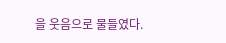을 웃음으로 물들였다.